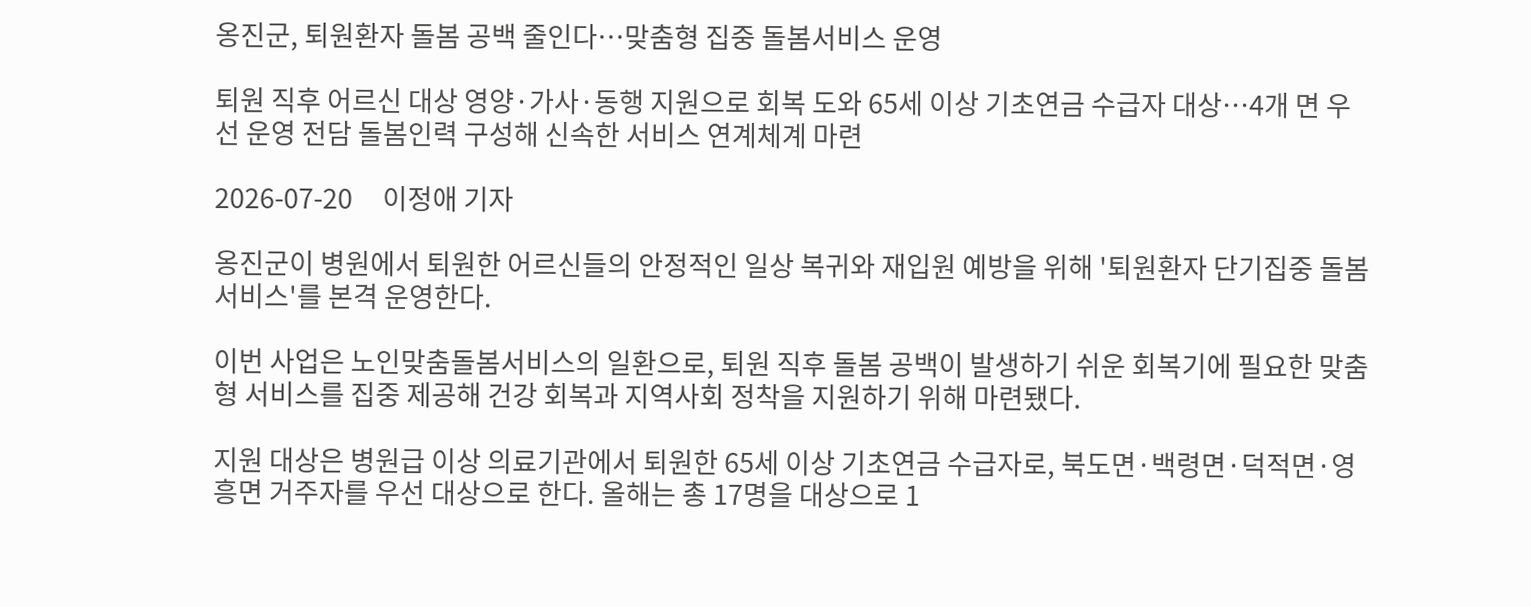옹진군, 퇴원환자 돌봄 공백 줄인다…맞춤형 집중 돌봄서비스 운영

퇴원 직후 어르신 대상 영양·가사·동행 지원으로 회복 도와 65세 이상 기초연금 수급자 대상…4개 면 우선 운영 전담 돌봄인력 구성해 신속한 서비스 연계체계 마련

2026-07-20     이정애 기자

옹진군이 병원에서 퇴원한 어르신들의 안정적인 일상 복귀와 재입원 예방을 위해 '퇴원환자 단기집중 돌봄서비스'를 본격 운영한다.

이번 사업은 노인맞춤돌봄서비스의 일환으로, 퇴원 직후 돌봄 공백이 발생하기 쉬운 회복기에 필요한 맞춤형 서비스를 집중 제공해 건강 회복과 지역사회 정착을 지원하기 위해 마련됐다.

지원 대상은 병원급 이상 의료기관에서 퇴원한 65세 이상 기초연금 수급자로, 북도면·백령면·덕적면·영흥면 거주자를 우선 대상으로 한다. 올해는 총 17명을 대상으로 1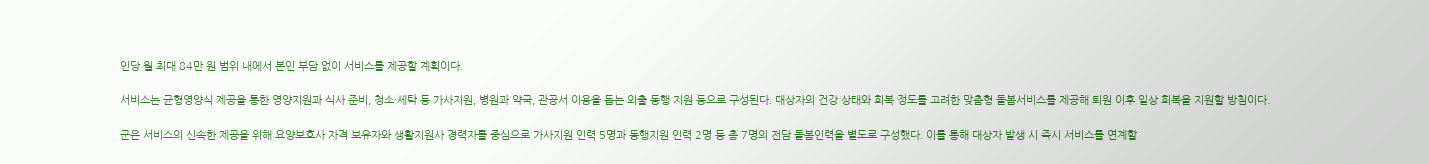인당 월 최대 84만 원 범위 내에서 본인 부담 없이 서비스를 제공할 계획이다.

서비스는 균형영양식 제공을 통한 영양지원과 식사 준비, 청소·세탁 등 가사지원, 병원과 약국, 관공서 이용을 돕는 외출 동행 지원 등으로 구성된다. 대상자의 건강 상태와 회복 정도를 고려한 맞춤형 돌봄서비스를 제공해 퇴원 이후 일상 회복을 지원할 방침이다.

군은 서비스의 신속한 제공을 위해 요양보호사 자격 보유자와 생활지원사 경력자를 중심으로 가사지원 인력 5명과 동행지원 인력 2명 등 총 7명의 전담 돌봄인력을 별도로 구성했다. 이를 통해 대상자 발생 시 즉시 서비스를 연계할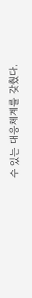수 있는 대응체계를 갖췄다.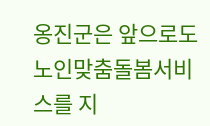옹진군은 앞으로도 노인맞춤돌봄서비스를 지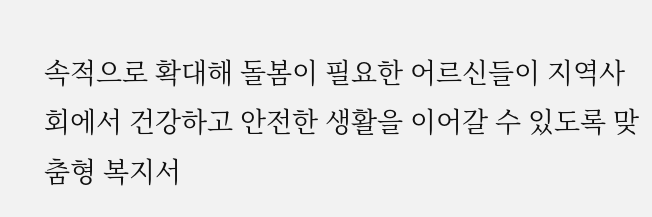속적으로 확대해 돌봄이 필요한 어르신들이 지역사회에서 건강하고 안전한 생활을 이어갈 수 있도록 맞춤형 복지서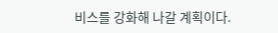비스를 강화해 나갈 계획이다.